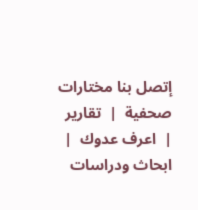إتصل بنا مختارات صحفية  |  تقارير  |  اعرف عدوك  |  ابحاث ودراسات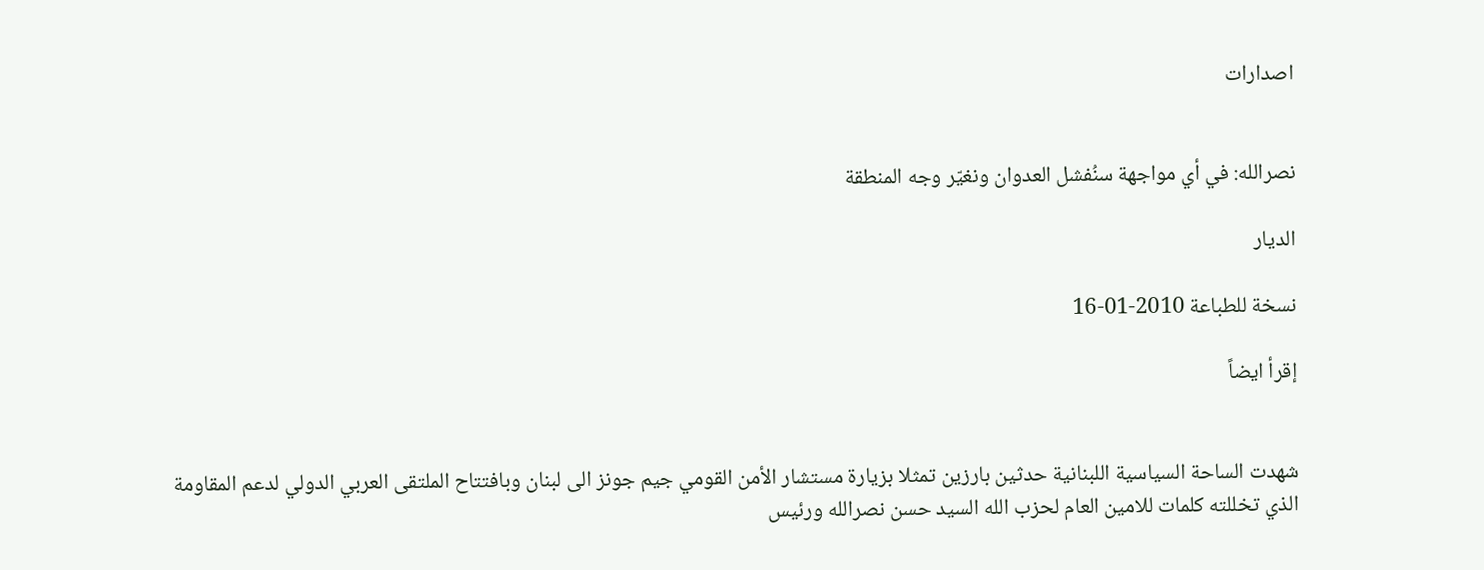اصدارات


نصرالله: في أي مواجهة سنُفشل العدوان ونغيّر وجه المنطقة

الديار

نسخة للطباعة 2010-01-16

إقرأ ايضاً


شهدت الساحة السياسية اللبنانية حدثين بارزين تمثلا بزيارة مستشار الأمن القومي جيم جونز الى لبنان وبافتتاح الملتقى العربي الدولي لدعم المقاومة الذي تخللته كلمات للامين العام لحزب الله السيد حسن نصرالله ورئيس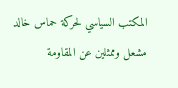المكتب السياسي لحركة حماس خالد مشعل وممثلين عن المقاومة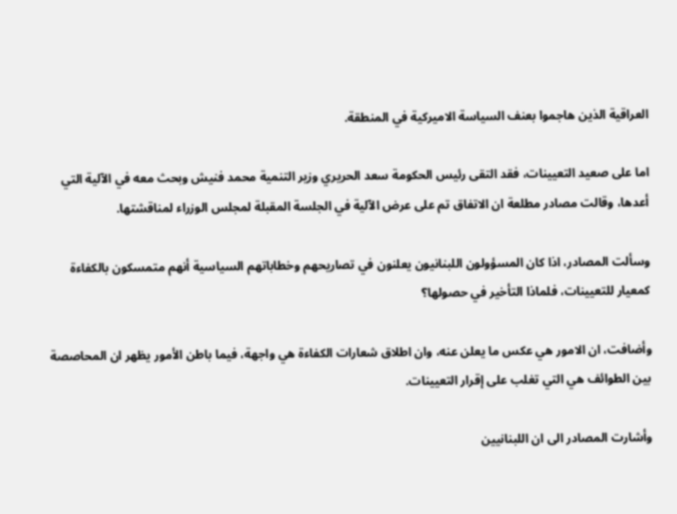العراقية الذين هاجموا بعنف السياسة الاميركية في المنطقة.

اما على صعيد التعيينات، فقد التقى رئيس الحكومة سعد الحريري وزير التنمية محمد فنيش وبحث معه في الآلية التي أعدها، وقالت مصادر مطلعة ان الاتفاق تم على عرض الآلية في الجلسة المقبلة لمجلس الوزراء لمناقشتها.

وسألت المصادر، اذا كان المسؤولون اللبنانيون يعلنون في تصاريحهم وخطاباتهم السياسية أنهم متمسكون بالكفاءة كمعيار للتعيينات، فلماذا التأخير في حصولها؟

وأضافت، ان الامور هي عكس ما يعلن عنه، وان اطلاق شعارات الكفاءة هي واجهة، فيما باطن الأمور يظهر ان المحاصصة بين الطوائف هي التي تغلب على إقرار التعيينات.

وأشارت المصادر الى ان اللبنانيين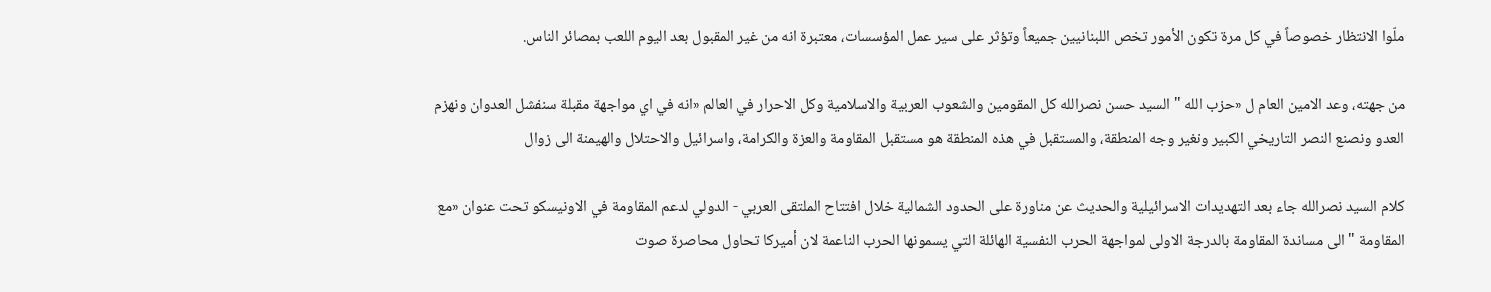ملّوا الانتظار خصوصاً في كل مرة تكون الأمور تخص اللبنانيين جميعاً وتؤثر على سير عمل المؤسسات، معتبرة انه من غير المقبول بعد اليوم اللعب بمصائر الناس.

من جهته، وعد الامين العام ل «حزب الله " السيد حسن نصرالله كل المقومين والشعوب العربية والاسلامية وكل الاحرار في العالم «انه في اي مواجهة مقبلة سنفشل العدوان ونهزم العدو ونصنع النصر التاريخي الكبير ونغير وجه المنطقة، والمستقبل في هذه المنطقة هو مستقبل المقاومة والعزة والكرامة، واسرائيل والاحتلال والهيمنة الى زوال

كلام السيد نصرالله جاء بعد التهديدات الاسرائيلية والحديث عن مناورة على الحدود الشمالية خلال افتتاح الملتقى العربي - الدولي لدعم المقاومة في الاونيسكو تحت عنوان «مع المقاومة " الى مساندة المقاومة بالدرجة الاولى لمواجهة الحرب النفسية الهائلة التي يسمونها الحرب الناعمة لان أميركا تحاول محاصرة صوت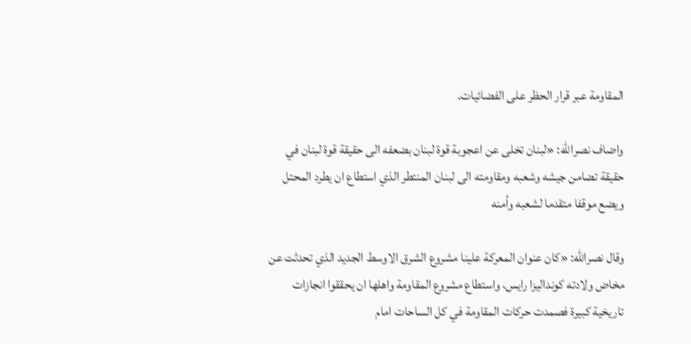المقاومة عبر قرار الحظر على الفضائيات.

واضاف نصرالله: «لبنان تخلى عن اعجوبة قوة لبنان بضعفه الى حقيقة قوة لبنان في حقيقة تضامن جيشه وشعبه ومقاومته الى لبنان المنتطر الذي استطاع ان يطرد المحتل ويضع موقفا متقدما لشعبه وأمنه

وقال نصرالله: «كان عنوان المعركة علينا مشروع الشرق الاوسط الجديد الذي تحدثت عن مخاض ولادته كونداليزا رايس، واستطاع مشروع المقاومة واهلها ان يحققوا انجازات تاريخية كبيرة فصمدت حركات المقاومة في كل الساحات امام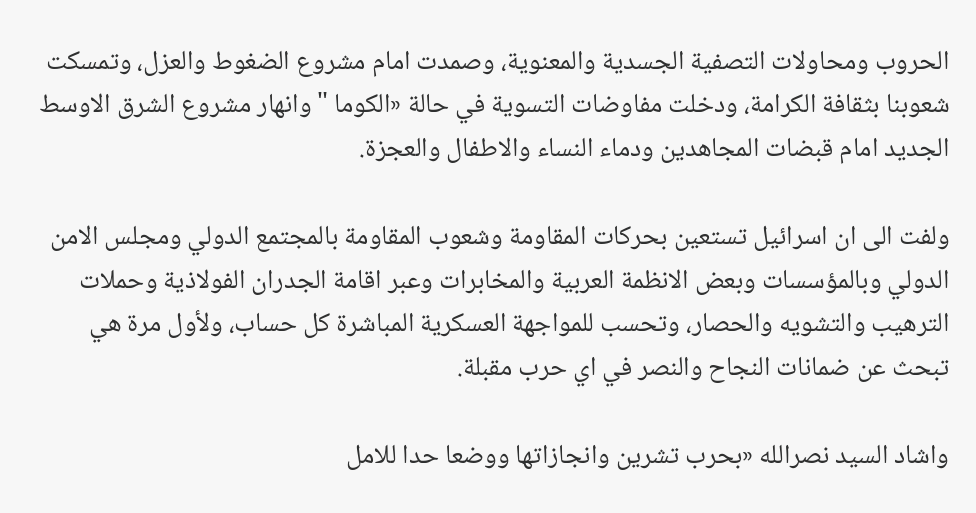الحروب ومحاولات التصفية الجسدية والمعنوية، وصمدت امام مشروع الضغوط والعزل، وتمسكت شعوبنا بثقافة الكرامة، ودخلت مفاوضات التسوية في حالة «الكوما " وانهار مشروع الشرق الاوسط الجديد امام قبضات المجاهدين ودماء النساء والاطفال والعجزة.

ولفت الى ان اسرائيل تستعين بحركات المقاومة وشعوب المقاومة بالمجتمع الدولي ومجلس الامن الدولي وبالمؤسسات وبعض الانظمة العربية والمخابرات وعبر اقامة الجدران الفولاذية وحملات الترهيب والتشويه والحصار، وتحسب للمواجهة العسكرية المباشرة كل حساب، ولأول مرة هي تبحث عن ضمانات النجاح والنصر في اي حرب مقبلة.

واشاد السيد نصرالله «بحرب تشرين وانجازاتها ووضعا حدا للامل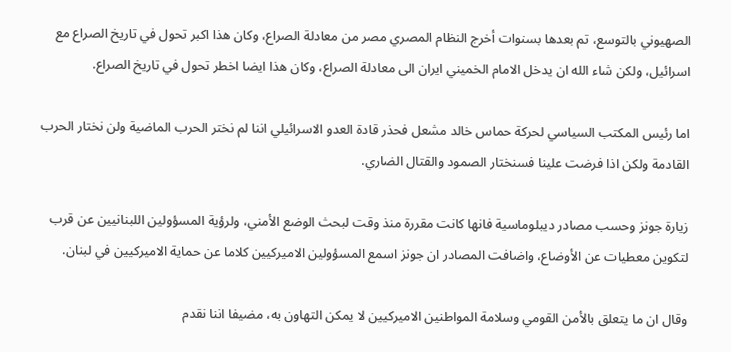الصهيوني بالتوسع، تم بعدها بسنوات أخرج النظام المصري مصر من معادلة الصراع، وكان هذا اكبر تحول في تاريخ الصراع مع اسرائيل، ولكن شاء الله ان يدخل الامام الخميني ايران الى معادلة الصراع، وكان هذا ايضا اخطر تحول في تاريخ الصراع.

اما رئيس المكتب السياسي لحركة حماس خالد مشعل فحذر قادة العدو الاسرائيلي اننا لم نختر الحرب الماضية ولن نختار الحرب القادمة ولكن اذا فرضت علينا فسنختار الصمود والقتال الضاري.

زيارة جونز وحسب مصادر ديبلوماسية فانها كانت مقررة منذ وقت لبحث الوضع الأمني، ولرؤية المسؤولين اللبنانيين عن قرب لتكوين معطيات عن الأوضاع، واضافت المصادر ان جونز اسمع المسؤولين الاميركيين كلاما عن حماية الاميركيين في لبنان.

وقال ان ما يتعلق بالأمن القومي وسلامة المواطنين الاميركيين لا يمكن التهاون به، مضيفا اننا نقدم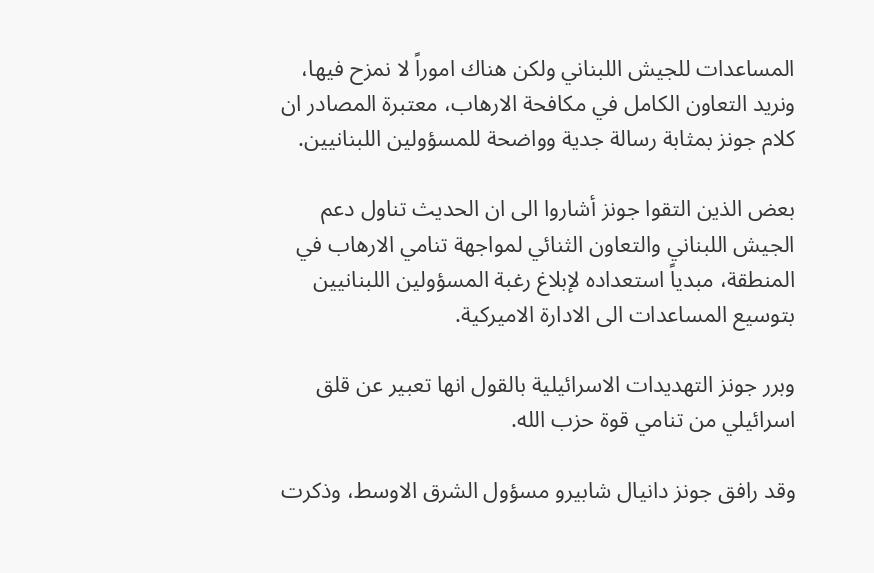المساعدات للجيش اللبناني ولكن هناك اموراً لا نمزح فيها، ونريد التعاون الكامل في مكافحة الارهاب، معتبرة المصادر ان كلام جونز بمثابة رسالة جدية وواضحة للمسؤولين اللبنانيين.

بعض الذين التقوا جونز أشاروا الى ان الحديث تناول دعم الجيش اللبناني والتعاون الثنائي لمواجهة تنامي الارهاب في المنطقة، مبدياً استعداده لإبلاغ رغبة المسؤولين اللبنانيين بتوسيع المساعدات الى الادارة الاميركية.

وبرر جونز التهديدات الاسرائيلية بالقول انها تعبير عن قلق اسرائيلي من تنامي قوة حزب الله.

وقد رافق جونز دانيال شابيرو مسؤول الشرق الاوسط، وذكرت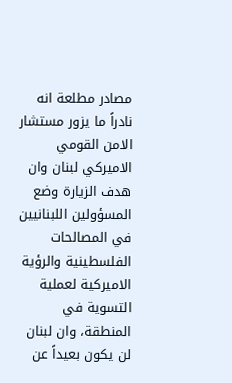مصادر مطلعة انه نادراً ما يزور مستشار الامن القومي الاميركي لبنان وان هدف الزيارة وضع المسؤولين اللبنانيين في المصالحات الفلسطينية والرؤية الاميركية لعملية التسوية في المنطقة، وان لبنان لن يكون بعيداً عن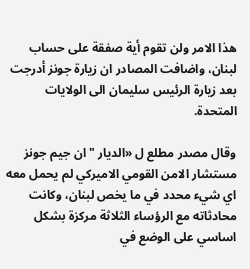هذا الامر ولن تقوم أية صفقة على حساب لبنان، واضافت المصادر ان زيارة جونز أدرجت بعد زيارة الرئيس سليمان الى الولايات المتحدة.

وقال مصدر مطلع ل «الديار " ان جيم جونز مستشار الامن القومي الاميركي لم يحمل معه اي شيء محدد في ما يخص لبنان، وكانت محادثاته مع الرؤساء الثلاثة مركزة بشكل اساسي على الوضع في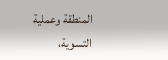المنطقة وعملية التسوية،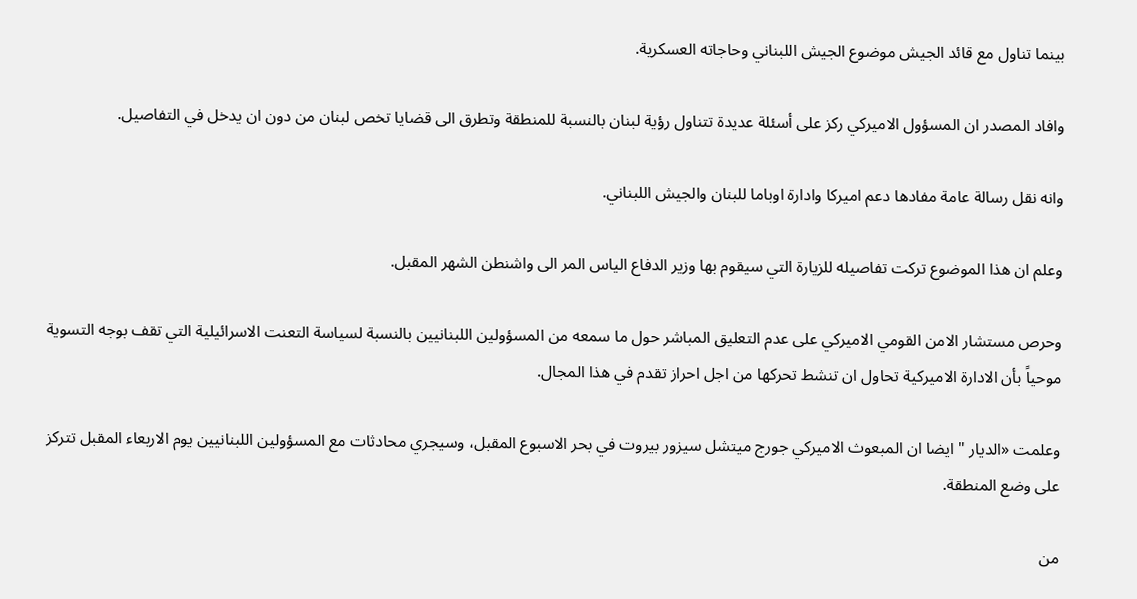بينما تناول مع قائد الجيش موضوع الجيش اللبناني وحاجاته العسكرية.

وافاد المصدر ان المسؤول الاميركي ركز على أسئلة عديدة تتناول رؤية لبنان بالنسبة للمنطقة وتطرق الى قضايا تخص لبنان من دون ان يدخل في التفاصيل.

وانه نقل رسالة عامة مفادها دعم اميركا وادارة اوباما للبنان والجيش اللبناني.

وعلم ان هذا الموضوع تركت تفاصيله للزيارة التي سيقوم بها وزير الدفاع الياس المر الى واشنطن الشهر المقبل.

وحرص مستشار الامن القومي الاميركي على عدم التعليق المباشر حول ما سمعه من المسؤولين اللبنانيين بالنسبة لسياسة التعنت الاسرائيلية التي تقف بوجه التسوية موحياً بأن الادارة الاميركية تحاول ان تنشط تحركها من اجل احراز تقدم في هذا المجال.

وعلمت «الديار " ايضا ان المبعوث الاميركي جورج ميتشل سيزور بيروت في بحر الاسبوع المقبل، وسيجري محادثات مع المسؤولين اللبنانيين يوم الاربعاء المقبل تتركز على وضع المنطقة.

من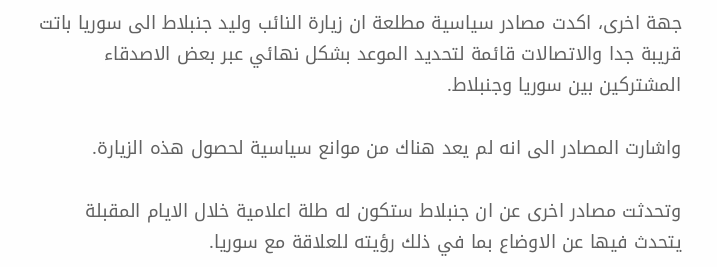جهة اخرى، اكدت مصادر سياسية مطلعة ان زيارة النائب وليد جنبلاط الى سوريا باتت قريبة جدا والاتصالات قائمة لتحديد الموعد بشكل نهائي عبر بعض الاصدقاء المشتركين بين سوريا وجنبلاط.

واشارت المصادر الى انه لم يعد هناك من موانع سياسية لحصول هذه الزيارة.

وتحدثت مصادر اخرى عن ان جنبلاط ستكون له طلة اعلامية خلال الايام المقبلة يتحدث فيها عن الاوضاع بما في ذلك رؤيته للعلاقة مع سوريا.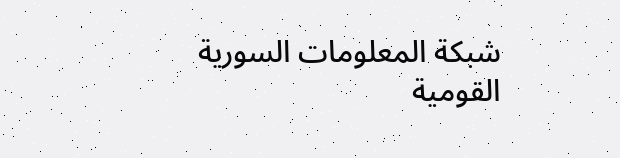شبكة المعلومات السورية القومية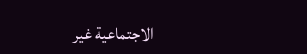الاجتماعية غير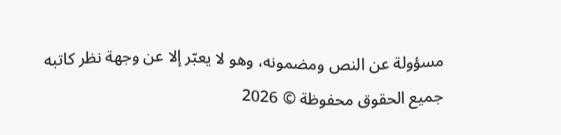مسؤولة عن النص ومضمونه، وهو لا يعبّر إلا عن وجهة نظر كاتبه
جميع الحقوق محفوظة © 2026